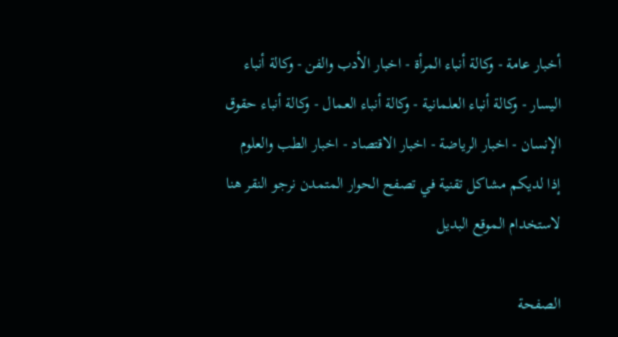أخبار عامة - وكالة أنباء المرأة - اخبار الأدب والفن - وكالة أنباء اليسار - وكالة أنباء العلمانية - وكالة أنباء العمال - وكالة أنباء حقوق الإنسان - اخبار الرياضة - اخبار الاقتصاد - اخبار الطب والعلوم
إذا لديكم مشاكل تقنية في تصفح الحوار المتمدن نرجو النقر هنا لاستخدام الموقع البديل

الصفحة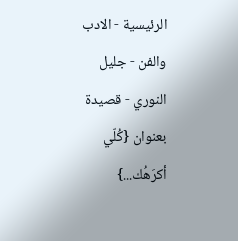الرئيسية - الادب والفن - جليل النوري - قصيدة بعنوان {كُلّي أكرَهُك...}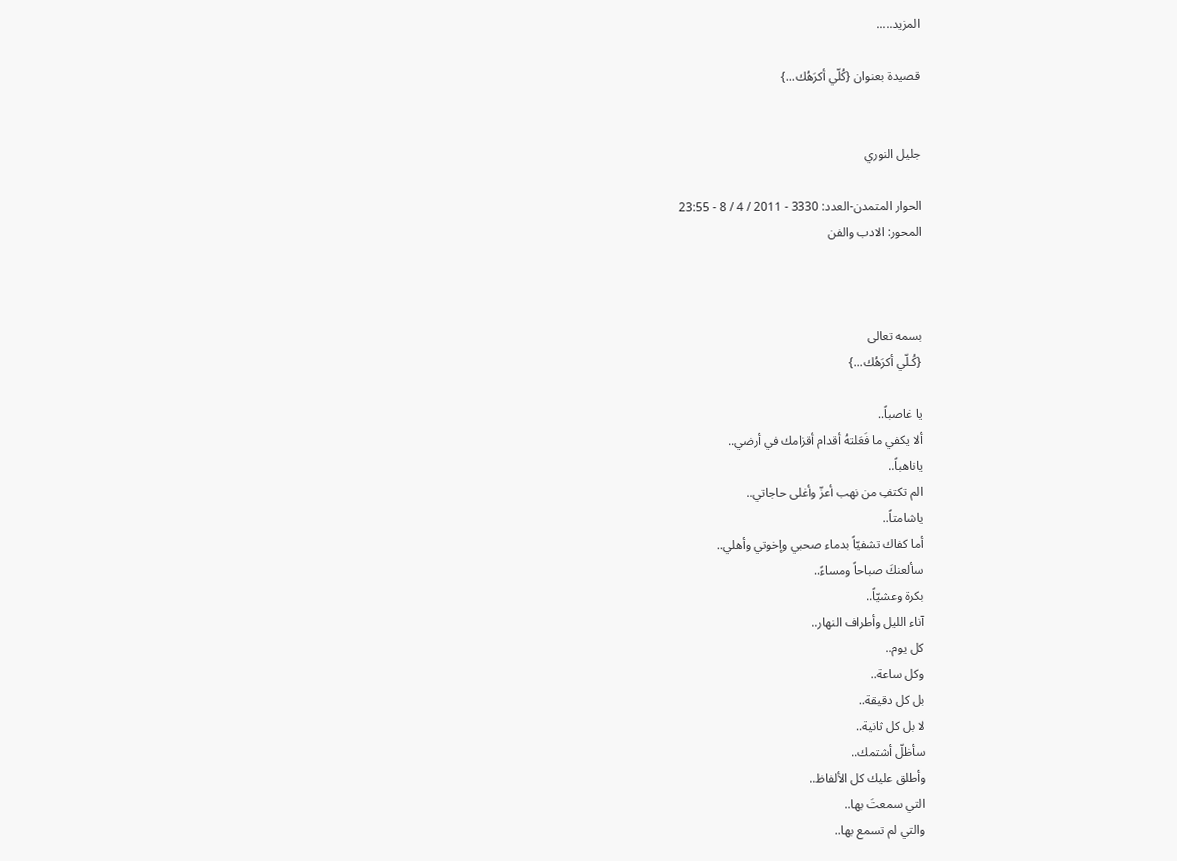المزيد.....

قصيدة بعنوان {كُلّي أكرَهُك...}


جليل النوري

الحوار المتمدن-العدد: 3330 - 2011 / 4 / 8 - 23:55
المحور: الادب والفن



بسمه تعالى
{كُـلّي أكرَهُك...}

يا غاصباً..
ألا يكفي ما فَعَلتهُ أقدام أقزامك في أرضي..
ياناهباً..
الم تكتفِ من نهب أعزّ وأغلى حاجاتي..
ياشامتاً..
أما كفاك تشفيّاً بدماء صحبي وإخوتي وأهلي..
سألعنكَ صباحاً ومساءً..
بكرة وعشيّاً..
آناء الليل وأطراف النهار..
كل يوم..
وكل ساعة..
بل كل دقيقة..
لا بل كل ثانية..
سأظلّ أشتمك..
وأطلق عليك كل الألفاظ..
التي سمعتَ بها..
والتي لم تسمع بها..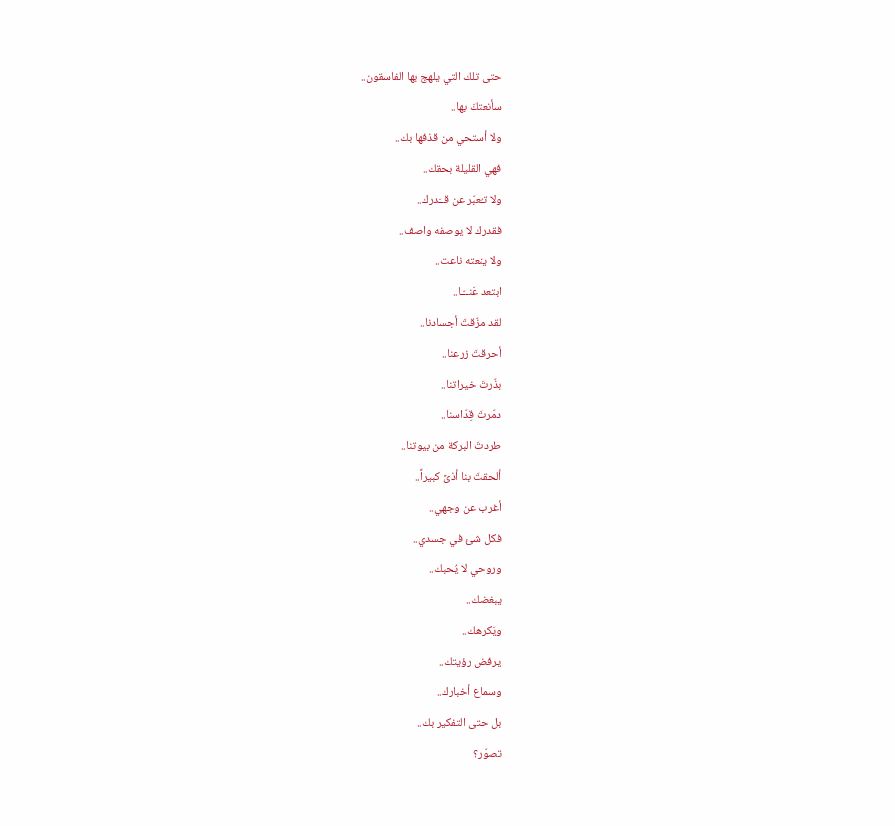حتى تلك التي يلهج بها الفاسقون..
سأنعتكَ بها..
ولا أستحي من قذفها بك..
فهي القليلة بحقك..
ولا تـُعبّر عن قــَدرك..
فقدرك لا يوصفه واصف..
ولا ينعته ناعت..
ابتعد عَنــّـا..
لقد مزّقتَ أجسادنا..
أحرقتَ زرعنا..
بذّرتَ خيراتنا..
دمّرتَ قِدّاسنا..
طردتَ البركة من بيوتنا..
ألحقتَ بنا أذىً كبيراً..
أغرب عن وجهي..
فكل شئ في جسدي..
وروحي لا يُحبك..
يبغضك..
ويَكرهك..
يرفض رؤيتك..
وسماع أخبارك..
بل حتى التفكير بك..
تصوّر؟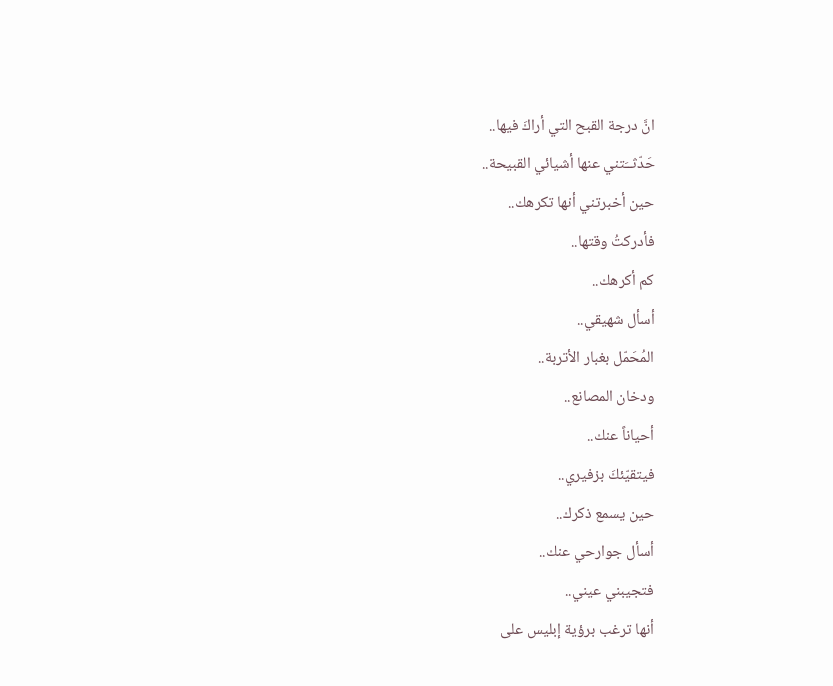انَّ درجة القبح التي أراكَ فيها..
حَدّثــَتني عنها أشيائي القبيحة..
حين أخبرتني أنها تكرهك..
فأدركتُ وقتها..
كم أكرهك..
أسأل شهيقي..
المُحَمّل بغبار الأتربة..
ودخان المصانع..
أحياناً عنك..
فيتقيّئكَ بزفيري..
حين يسمع ذكرك..
أسأل جوارحي عنك..
فتجيبني عيني..
أنها ترغب برؤية إبليس على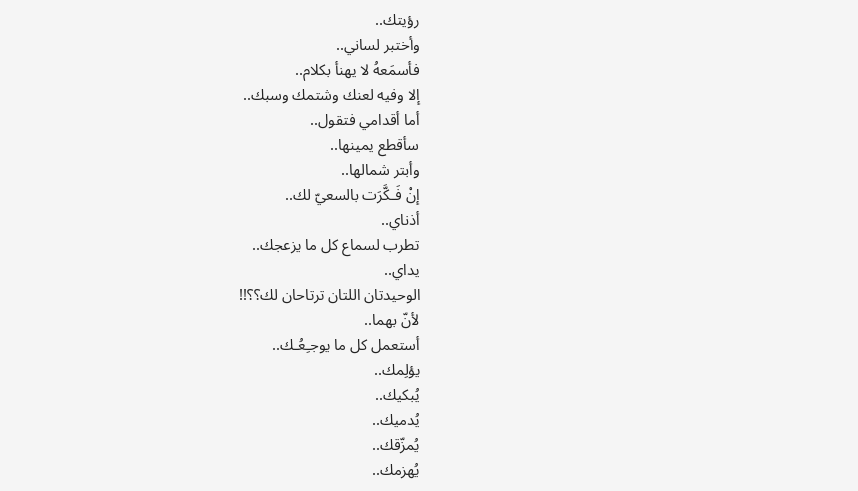رؤيتك..
وأختبر لساني..
فأسمَعهُ لا يهنأ بكلام..
إلا وفيه لعنك وشتمك وسبك..
أما أقدامي فتقول..
سأقطع يمينها..
وأبتر شمالها..
إنْ فَـكَّرَت بالسعيّ لك..
أذناي..
تطرب لسماع كل ما يزعجك..
يداي..
الوحيدتان اللتان ترتاحان لك؟؟!!
لأنّ بهما..
أستعمل كل ما يوجـِعُـك..
يؤلِمك..
يُبكيك..
يُدميك..
يُمزّقك..
يُهزمك..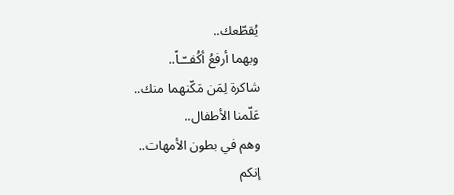يُقطّعك..
وبهما أرفعُ أكُفــّـاً..
شاكرة لِمَن مَكّنهما منك..
عَلّمنا الأطفال..
وهم في بطون الأمهات..
إنكم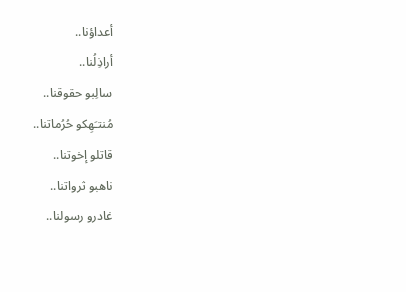أعداؤنا..
أراذِلُنا..
سالِبو حقوقنا..
مُنتـَهِكو حُرُماتنا..
قاتلو إخوتنا..
ناهبو ثرواتنا..
غادرو رسولنا..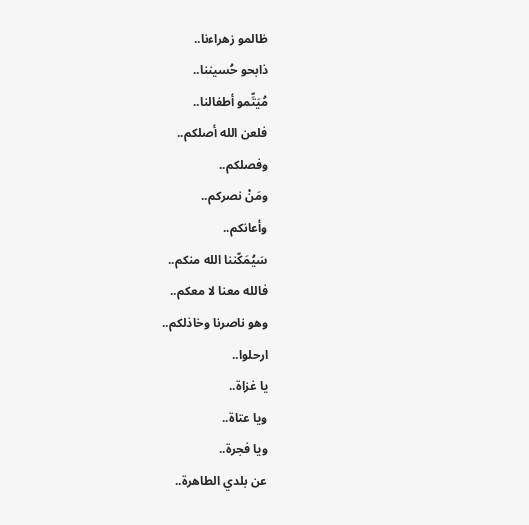ظالمو زهراءنا..
ذابحو حُسيننا..
مُيَتِّمو أطفالنا..
فلعن الله أصلكم..
وفصلكم..
ومَنْ نصركم..
وأعانكم..
سَيُمَكّننا الله منكم..
فالله معنا لا معكم..
وهو ناصرنا وخاذلكم..
ارحلوا..
يا غزاة..
ويا عتاة..
ويا فجرة..
عن بلدي الطاهرة..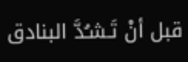قبل أنْ تَـشـُدَّ البنادق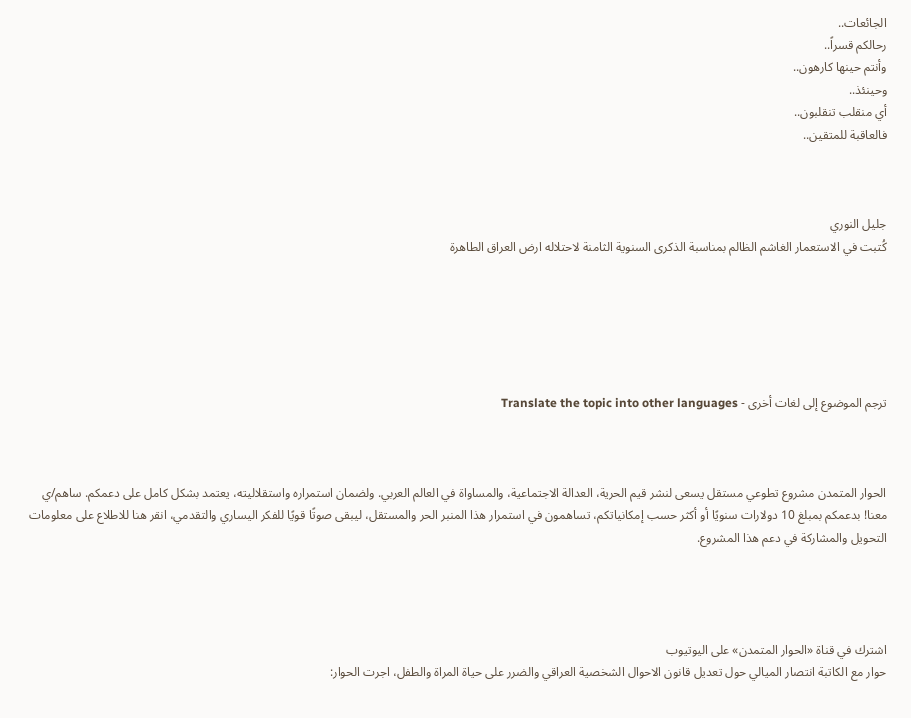الجائعات..
رحالكم قسراً..
وأنتم حينها كارهون..
وحينئذ..
أي منقلب تنقلبون..
فالعاقبة للمتقين..



جليل النوري
كُتبت في الاستعمار الغاشم الظالم بمناسبة الذكرى السنوية الثامنة لاحتلاله ارض العراق الطاهرة






ترجم الموضوع إلى لغات أخرى - Translate the topic into other languages



الحوار المتمدن مشروع تطوعي مستقل يسعى لنشر قيم الحرية، العدالة الاجتماعية، والمساواة في العالم العربي. ولضمان استمراره واستقلاليته، يعتمد بشكل كامل على دعمكم. ساهم/ي معنا! بدعمكم بمبلغ 10 دولارات سنويًا أو أكثر حسب إمكانياتكم، تساهمون في استمرار هذا المنبر الحر والمستقل، ليبقى صوتًا قويًا للفكر اليساري والتقدمي، انقر هنا للاطلاع على معلومات التحويل والمشاركة في دعم هذا المشروع.




اشترك في قناة «الحوار المتمدن» على اليوتيوب
حوار مع الكاتبة انتصار الميالي حول تعديل قانون الاحوال الشخصية العراقي والضرر على حياة المراة والطفل، اجرت الحوار: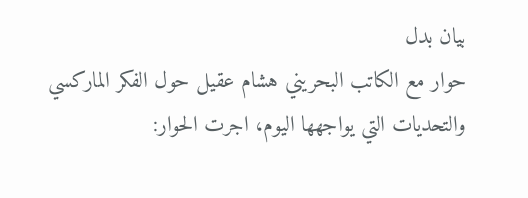بيان بدل
حوار مع الكاتب البحريني هشام عقيل حول الفكر الماركسي والتحديات التي يواجهها اليوم، اجرت الحوار: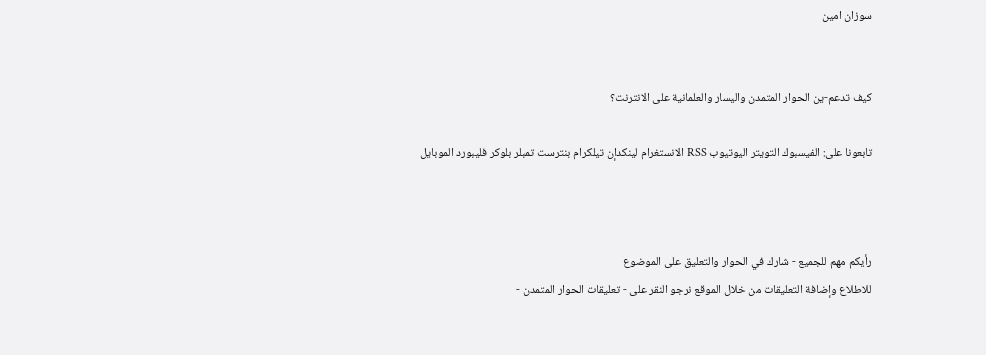سوزان امين


كيف تدعم-ين الحوار المتمدن واليسار والعلمانية على الانترنت؟

تابعونا على: الفيسبوك التويتر اليوتيوب RSS الانستغرام لينكدإن تيلكرام بنترست تمبلر بلوكر فليبورد الموبايل



رأيكم مهم للجميع - شارك في الحوار والتعليق على الموضوع
للاطلاع وإضافة التعليقات من خلال الموقع نرجو النقر على - تعليقات الحوار المتمدن -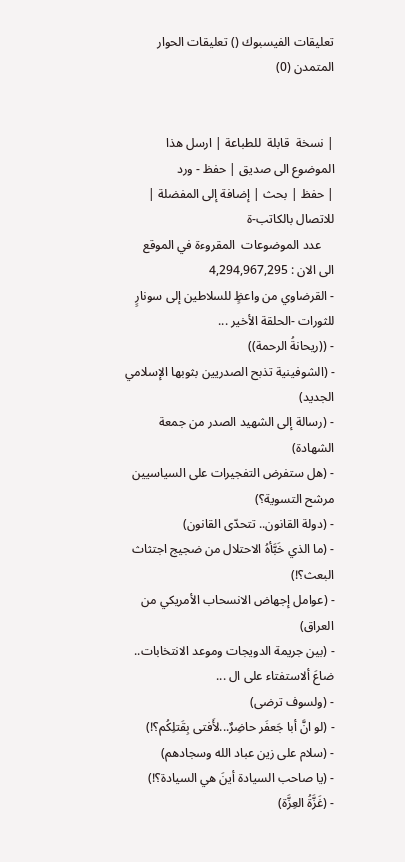تعليقات الفيسبوك () تعليقات الحوار المتمدن (0)


| نسخة  قابلة  للطباعة | ارسل هذا الموضوع الى صديق | حفظ - ورد
| حفظ | بحث | إضافة إلى المفضلة | للاتصال بالكاتب-ة
    عدد الموضوعات  المقروءة في الموقع  الى الان : 4,294,967,295
- القرضاوي من واعظٍ للسلاطين إلى سونارٍ للثورات -الحلقة الأخير ...
- ((ريحانةُ الرحمة))
- (الشوفينية تذبح الصدريين بثوبها الإسلامي الجديد)
- (رسالة إلى الشهيد الصدر من جمعة الشهادة)
- (هل ستفرض التفجيرات على السياسيين مرشح التسوية؟)
- (دولة القانون.. تتحدّى القانون)
- (ما الذي خَبَّأهُ الاحتلال من ضجيج اجتثاث البعث؟!)
- (عوامل إجهاض الانسحاب الأمريكي من العراق)
- (بين جريمة الدويجات وموعد الانتخابات.. ضاعَ ألاستفتاء على ال ...
- (ولسوف ترضى)
- (لو انَّ أبا جَعفَر حاضِرٌ...لأَفتى بِقَتلِكُم؟!)
- (سلام على زين عباد الله وسجادهم)
- (يا صاحب السيادة أينَ هي السيادة؟!)
- (غَزَّةُ العِزَّة)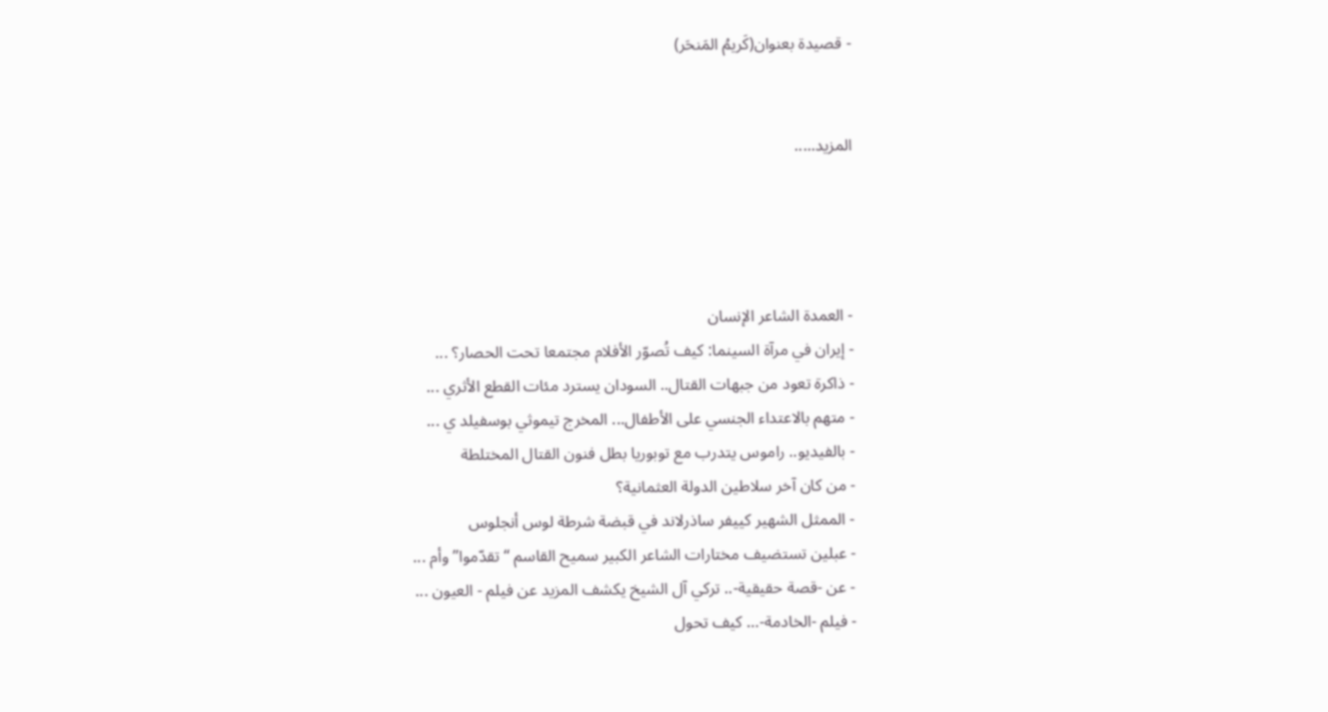- قصيدة بعنوان(كَريمُ المَنحَر)


المزيد.....




- العمدة الشاعر الإنسان
- إيران في مرآة السينما: كيف تُصوّر الأفلام مجتمعا تحت الحصار؟ ...
- ذاكرة تعود من جبهات القتال.. السودان يسترد مئات القطع الأثري ...
- متهم بالاعتداء الجنسي على الأطفال... المخرج تيموثي بوسفيلد ي ...
- بالفيديو.. راموس يتدرب مع توبوريا بطل فنون القتال المختلطة
- من كان آخر سلاطين الدولة العثمانية؟
- الممثل الشهير كييفر ساذرلاند في قبضة شرطة لوس أنجلوس
- عبلين تستضيف مختارات الشاعر الكبير سميح القاسم “تقدّموا” وأم ...
- عن -قصة حقيقية-.. تركي آل الشيخ يكشف المزيد عن فيلم - العيون ...
- فيلم -الخادمة-… كيف تحول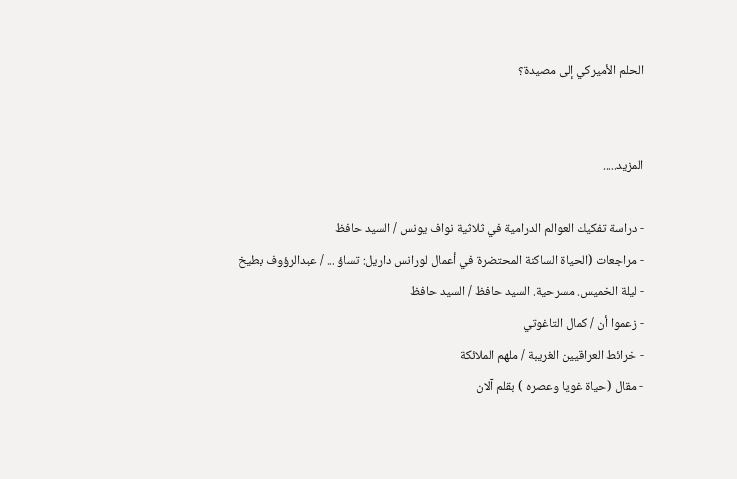الحلم الأميركي إلى مصيدة؟


المزيد.....

- دراسة تفكيك العوالم الدرامية في ثلاثية نواف يونس / السيد حافظ
- مراجعات (الحياة الساكنة المحتضرة في أعمال لورانس داريل: تساؤ ... / عبدالرؤوف بطيخ
- ليلة الخميس. مسرحية. السيد حافظ / السيد حافظ
- زعموا أن / كمال التاغوتي
- خرائط العراقيين الغريبة / ملهم الملائكة
- مقال (حياة غويا وعصره ) بقلم آلان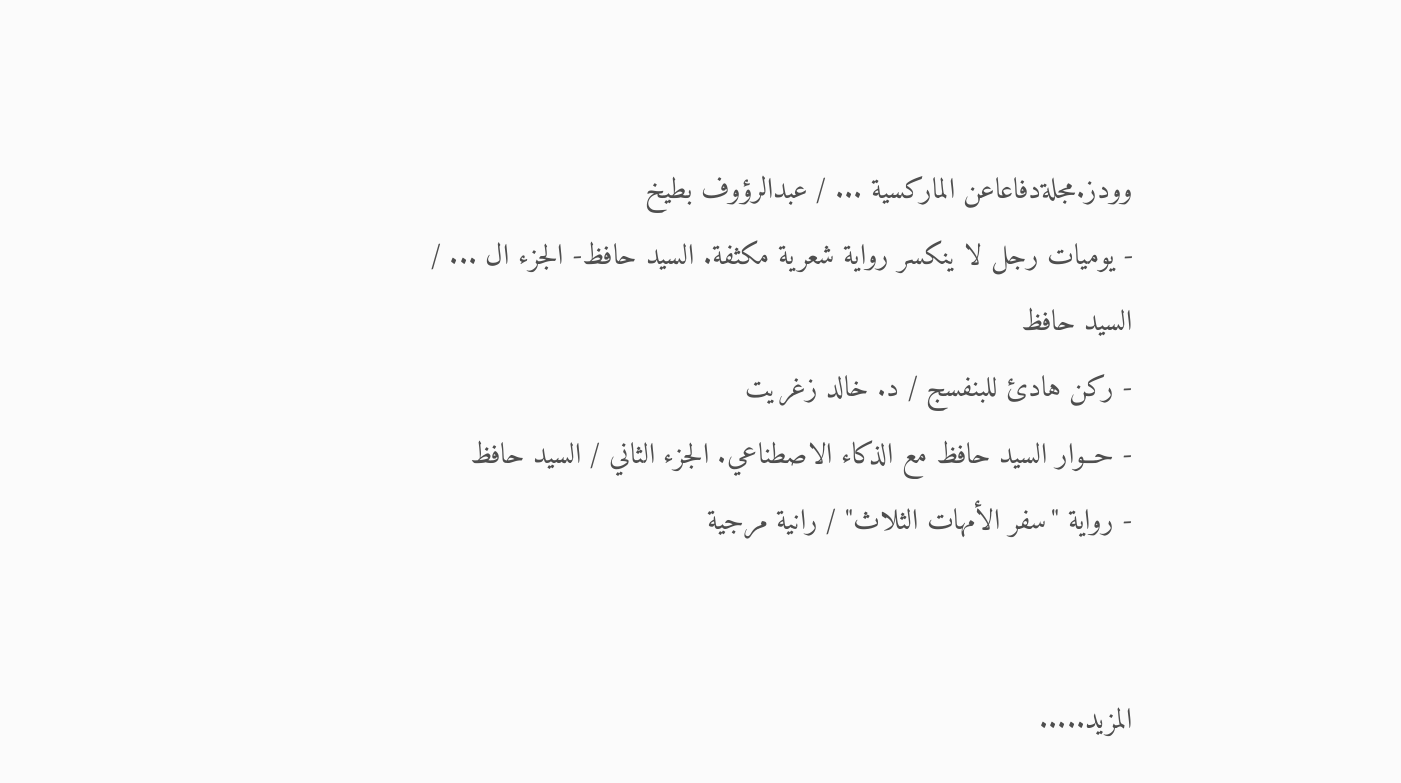وودز.مجلةدفاعاعن الماركسية ... / عبدالرؤوف بطيخ
- يوميات رجل لا ينكسر رواية شعرية مكثفة. السيد حافظ- الجزء ال ... / السيد حافظ
- ركن هادئ للبنفسج / د. خالد زغريت
- حــوار السيد حافظ مع الذكاء الاصطناعي. الجزء الثاني / السيد حافظ
- رواية "سفر الأمهات الثلاث" / رانية مرجية


المزيد.....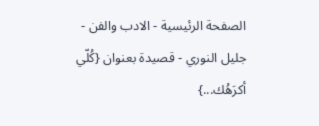الصفحة الرئيسية - الادب والفن - جليل النوري - قصيدة بعنوان {كُلّي أكرَهُك...}